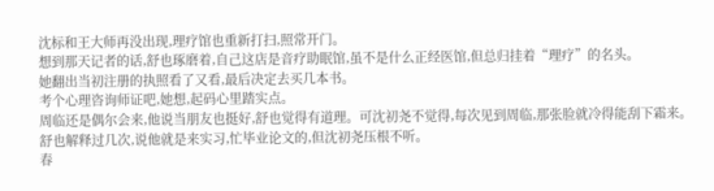沈标和王大师再没出现,理疗馆也重新打扫,照常开门。
想到那天记者的话,舒也琢磨着,自己这店是音疗助眠馆,虽不是什么正经医馆,但总归挂着“理疗”的名头。
她翻出当初注册的执照看了又看,最后决定去买几本书。
考个心理咨询师证吧,她想,起码心里踏实点。
周临还是偶尔会来,他说当朋友也挺好,舒也觉得有道理。可沈初尧不觉得,每次见到周临,那张脸就冷得能刮下霜来。
舒也解释过几次,说他就是来实习,忙毕业论文的,但沈初尧压根不听。
春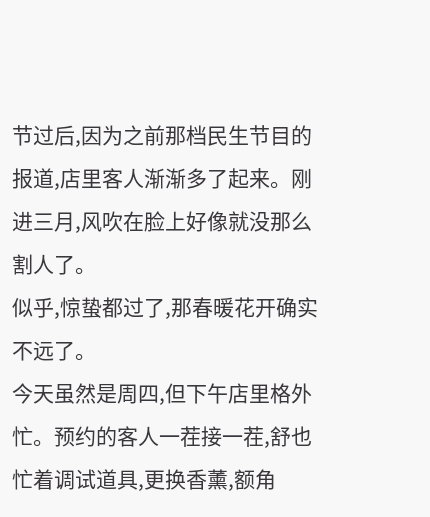节过后,因为之前那档民生节目的报道,店里客人渐渐多了起来。刚进三月,风吹在脸上好像就没那么割人了。
似乎,惊蛰都过了,那春暖花开确实不远了。
今天虽然是周四,但下午店里格外忙。预约的客人一茬接一茬,舒也忙着调试道具,更换香薰,额角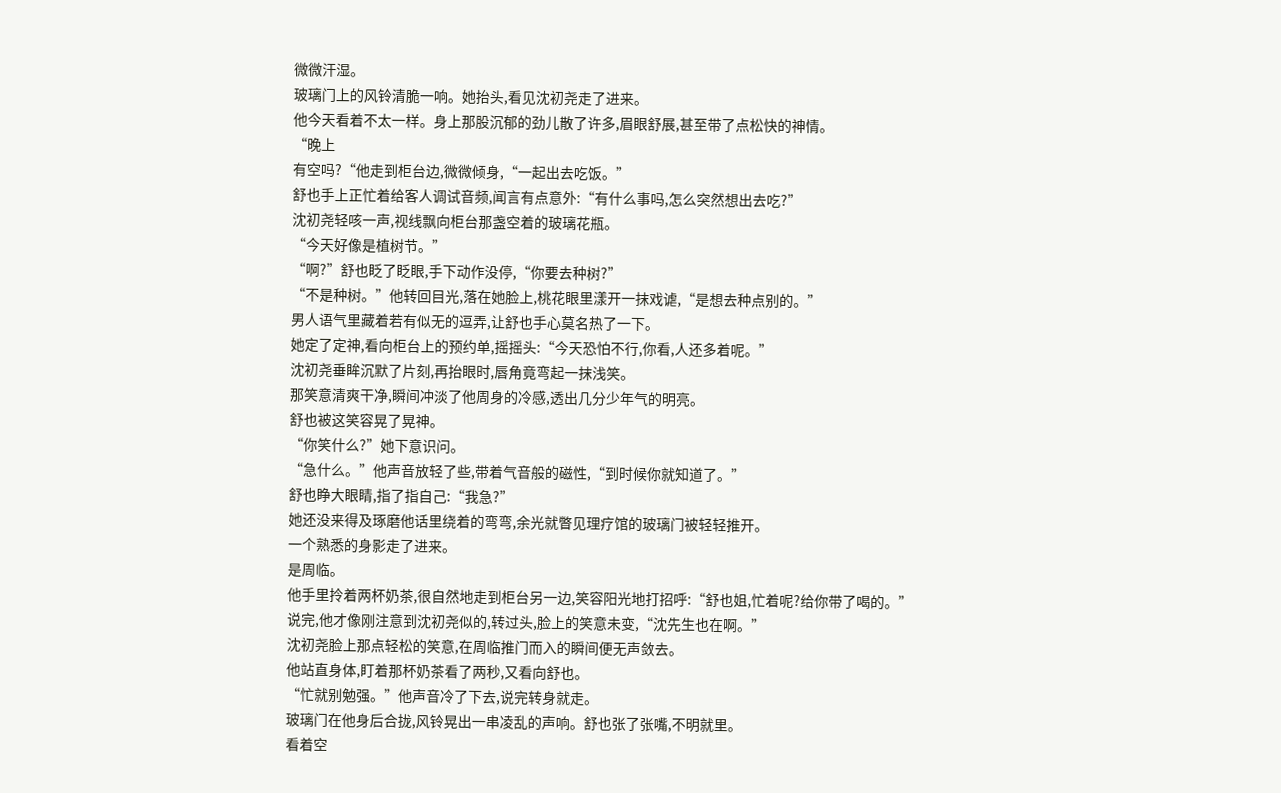微微汗湿。
玻璃门上的风铃清脆一响。她抬头,看见沈初尧走了进来。
他今天看着不太一样。身上那股沉郁的劲儿散了许多,眉眼舒展,甚至带了点松快的神情。
“晚上
有空吗?“他走到柜台边,微微倾身,“一起出去吃饭。”
舒也手上正忙着给客人调试音频,闻言有点意外:“有什么事吗,怎么突然想出去吃?”
沈初尧轻咳一声,视线飘向柜台那盏空着的玻璃花瓶。
“今天好像是植树节。”
“啊?”舒也眨了眨眼,手下动作没停,“你要去种树?”
“不是种树。”他转回目光,落在她脸上,桃花眼里漾开一抹戏谑,“是想去种点别的。”
男人语气里藏着若有似无的逗弄,让舒也手心莫名热了一下。
她定了定神,看向柜台上的预约单,摇摇头:“今天恐怕不行,你看,人还多着呢。”
沈初尧垂眸沉默了片刻,再抬眼时,唇角竟弯起一抹浅笑。
那笑意清爽干净,瞬间冲淡了他周身的冷感,透出几分少年气的明亮。
舒也被这笑容晃了晃神。
“你笑什么?”她下意识问。
“急什么。”他声音放轻了些,带着气音般的磁性,“到时候你就知道了。”
舒也睁大眼睛,指了指自己:“我急?”
她还没来得及琢磨他话里绕着的弯弯,余光就瞥见理疗馆的玻璃门被轻轻推开。
一个熟悉的身影走了进来。
是周临。
他手里拎着两杯奶茶,很自然地走到柜台另一边,笑容阳光地打招呼:“舒也姐,忙着呢?给你带了喝的。”
说完,他才像刚注意到沈初尧似的,转过头,脸上的笑意未变,“沈先生也在啊。”
沈初尧脸上那点轻松的笑意,在周临推门而入的瞬间便无声敛去。
他站直身体,盯着那杯奶茶看了两秒,又看向舒也。
“忙就别勉强。”他声音冷了下去,说完转身就走。
玻璃门在他身后合拢,风铃晃出一串凌乱的声响。舒也张了张嘴,不明就里。
看着空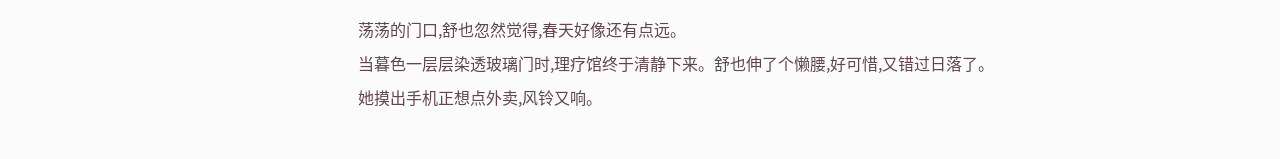荡荡的门口,舒也忽然觉得,春天好像还有点远。
当暮色一层层染透玻璃门时,理疗馆终于清静下来。舒也伸了个懒腰,好可惜,又错过日落了。
她摸出手机正想点外卖,风铃又响。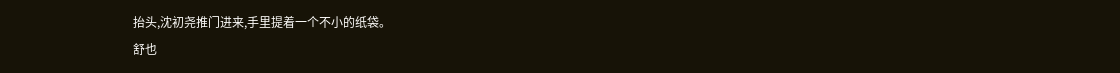抬头,沈初尧推门进来,手里提着一个不小的纸袋。
舒也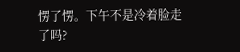愣了愣。下午不是冷着脸走了吗?